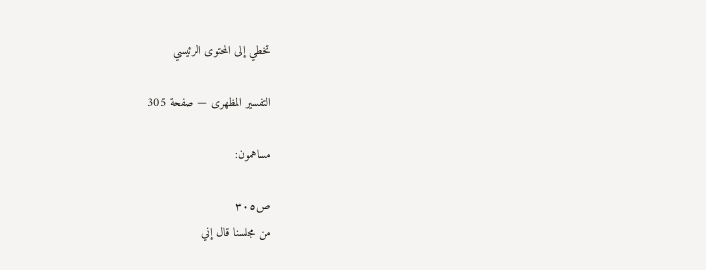تخطي إلى المحتوى الرئيسي

التفسير المظهرى — صفحة 305

مساهمون:

ص٣٠٥
من مجلسنا قال إني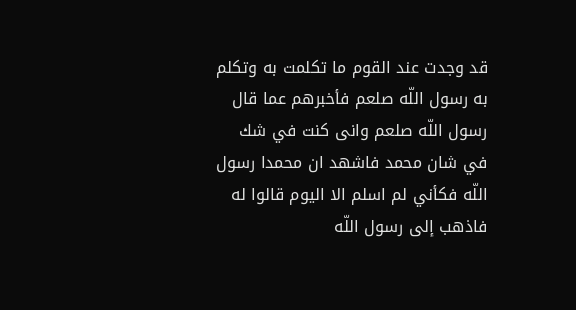قد وجدت عند القوم ما تكلمت به وتكلم به رسول اللّه صلعم فأخبرهم عما قال رسول اللّه صلعم وانى كنت في شك في شان محمد فاشهد ان محمدا رسول اللّه فكأني لم اسلم الا اليوم قالوا له فاذهب إلى رسول اللّه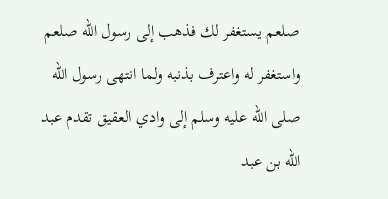صلعم يستغفر لك فذهب إلى رسول اللّه صلعم واستغفر له واعترف بذنبه ولما انتهى رسول اللّه صلى اللّه عليه وسلم إلى وادي العقيق تقدم عبد اللّه بن عبد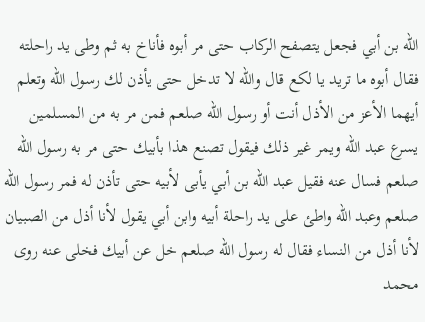اللّه بن أبي فجعل يتصفح الركاب حتى مر أبوه فأناخ به ثم وطى يد راحلته فقال أبوه ما تريد يا لكع قال واللّه لا تدخل حتى يأذن لك رسول اللّه وتعلم أيهما الأعز من الأذل أنت أو رسول اللّه صلعم فمن مر به من المسلمين يسرع عبد اللّه ويمر غير ذلك فيقول تصنع هذا بأبيك حتى مر به رسول اللّه صلعم فسال عنه فقيل عبد اللّه بن أبي يأبى لأبيه حتى تأذن له فمر رسول اللّه صلعم وعبد اللّه واطئ على يد راحلة أبيه وابن أبي يقول لأنا أذل من الصبيان لأنا أذل من النساء فقال له رسول اللّه صلعم خل عن أبيك فخلى عنه روى محمد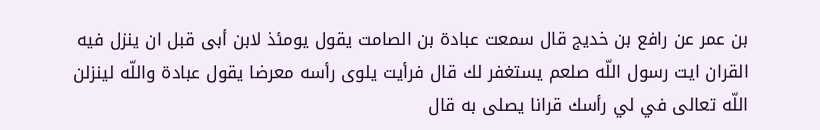بن عمر عن رافع بن خديج قال سمعت عبادة بن الصامت يقول يومئذ لابن أبى قبل ان ينزل فيه القران ايت رسول اللّه صلعم يستغفر لك قال فرأيت يلوى رأسه معرضا يقول عبادة واللّه لينزلن اللّه تعالى في لي رأسك قرانا يصلى به قال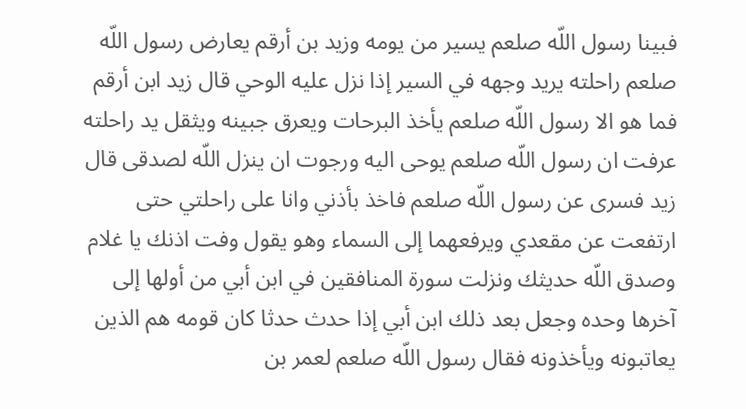فبينا رسول اللّه صلعم يسير من يومه وزيد بن أرقم يعارض رسول اللّه صلعم راحلته يريد وجهه في السير إذا نزل عليه الوحي قال زيد ابن أرقم فما هو الا رسول اللّه صلعم يأخذ البرحات ويعرق جبينه ويثقل يد راحلته عرفت ان رسول اللّه صلعم يوحى اليه ورجوت ان ينزل اللّه لصدقى قال زيد فسرى عن رسول اللّه صلعم فاخذ بأذني وانا على راحلتي حتى ارتفعت عن مقعدي ويرفعهما إلى السماء وهو يقول وفت اذنك يا غلام وصدق اللّه حديثك ونزلت سورة المنافقين في ابن أبي من أولها إلى آخرها وحده وجعل بعد ذلك ابن أبي إذا حدث حدثا كان قومه هم الذين يعاتبونه ويأخذونه فقال رسول اللّه صلعم لعمر بن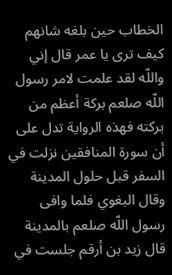الخطاب حين بلغه شانهم كيف ترى يا عمر قال إني واللّه لقد علمت لامر رسول اللّه صلعم بركة أعظم من بركته فهذه الرواية تدل على أن سورة المنافقين نزلت في السفر قبل حلول المدينة وقال البغوي فلما وافى رسول اللّه صلعم بالمدينة قال زيد بن أرقم جلست في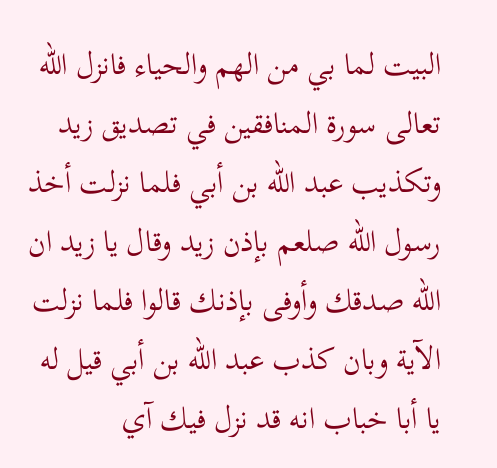البيت لما بي من الهم والحياء فانزل اللّه تعالى سورة المنافقين في تصديق زيد وتكذيب عبد اللّه بن أبي فلما نزلت أخذ رسول اللّه صلعم بإذن زيد وقال يا زيد ان اللّه صدقك وأوفى بإذنك قالوا فلما نزلت الآية وبان كذب عبد اللّه بن أبي قيل له يا أبا خباب انه قد نزل فيك آي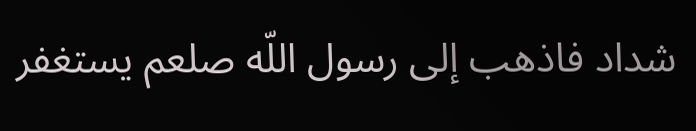شداد فاذهب إلى رسول اللّه صلعم يستغفر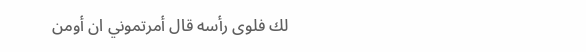لك فلوى رأسه قال أمرتموني ان أومن